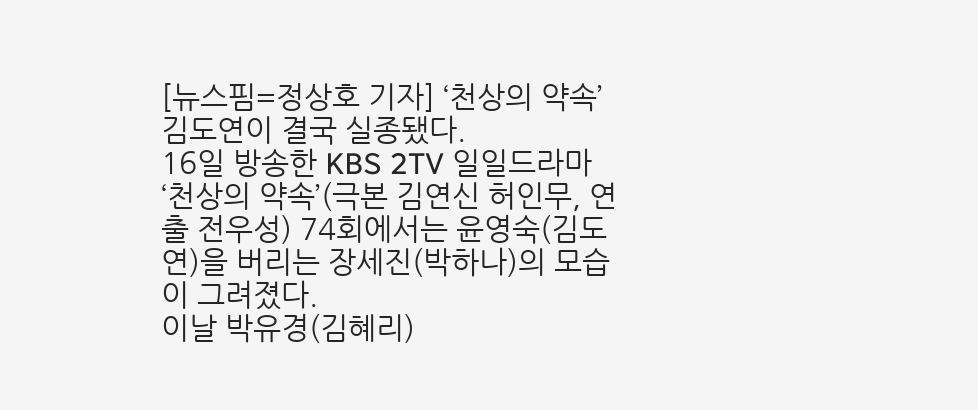[뉴스핌=정상호 기자] ‘천상의 약속’ 김도연이 결국 실종됐다.
16일 방송한 KBS 2TV 일일드라마 ‘천상의 약속’(극본 김연신 허인무, 연출 전우성) 74회에서는 윤영숙(김도연)을 버리는 장세진(박하나)의 모습이 그려졌다.
이날 박유경(김혜리)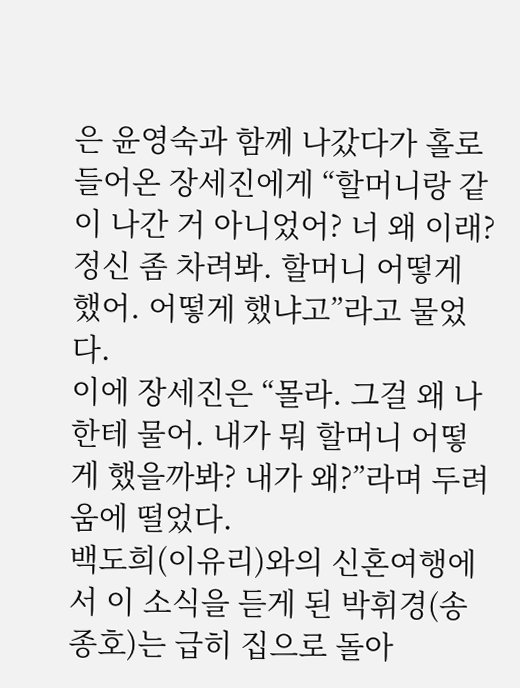은 윤영숙과 함께 나갔다가 홀로 들어온 장세진에게 “할머니랑 같이 나간 거 아니었어? 너 왜 이래? 정신 좀 차려봐. 할머니 어떻게 했어. 어떻게 했냐고”라고 물었다.
이에 장세진은 “몰라. 그걸 왜 나한테 물어. 내가 뭐 할머니 어떻게 했을까봐? 내가 왜?”라며 두려움에 떨었다.
백도희(이유리)와의 신혼여행에서 이 소식을 듣게 된 박휘경(송종호)는 급히 집으로 돌아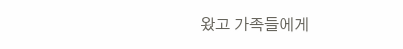왔고 가족들에게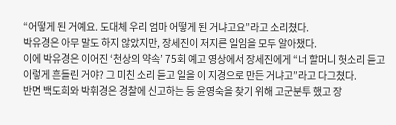“어떻게 된 거예요. 도대체 우리 엄마 어떻게 된 거냐고요”라고 소리쳤다.
박유경은 아무 말도 하지 않았지만, 장세진이 저지른 일임을 모두 알아챘다.
이에 박유경은 이어진 ‘천상의 약속’ 75회 예고 영상에서 장세진에게 “너 할머니 헛소리 듣고 이렇게 흔들린 거야? 그 미친 소리 듣고 일을 이 지경으로 만든 거냐고”라고 다그쳤다.
반면 백도희와 박휘경은 경찰에 신고하는 등 윤영숙을 찾기 위해 고군분투 했고 장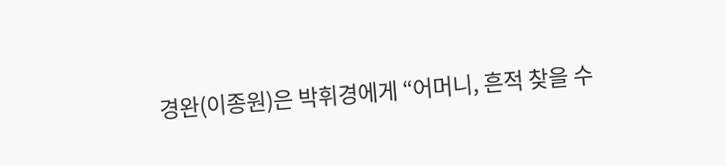경완(이종원)은 박휘경에게 “어머니, 흔적 찾을 수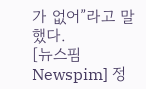가 없어”라고 말했다.
[뉴스핌 Newspim] 정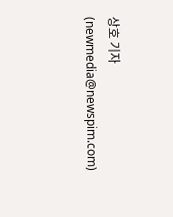상호 기자(newmedia@newspim.com)